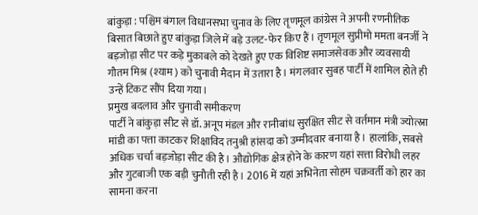बांकुड़ा : पश्चिम बंगाल विधानसभा चुनाव के लिए तृणमूल कांग्रेस ने अपनी रणनीतिक बिसात बिछाते हुए बांकुड़ा जिले में बड़े उलट-फेर किए हैं। तृणमूल सुप्रीमो ममता बनर्जी ने बड़जोड़ा सीट पर कड़े मुकाबले को देखते हुए एक विशिष्ट समाजसेवक और व्यवसायी गौतम मिश्र (श्याम) को चुनावी मैदान में उतारा है। मंगलवार सुबह पार्टी में शामिल होते ही उन्हें टिकट सौंप दिया गया।
प्रमुख बदलाव और चुनावी समीकरण
पार्टी ने बांकुड़ा सीट से डॉ. अनूप मंडल और रानीबांध सुरक्षित सीट से वर्तमान मंत्री ज्योत्स्ना मांडी का पत्ता काटकर शिक्षाविद तनुश्री हांसदा को उम्मीदवार बनाया है। हालांकि, सबसे अधिक चर्चा बड़जोड़ा सीट की है। औद्योगिक क्षेत्र होने के कारण यहां सत्ता विरोधी लहर और गुटबाजी एक बड़ी चुनौती रही है। 2016 में यहां अभिनेता सोहम चक्रवर्ती को हार का सामना करना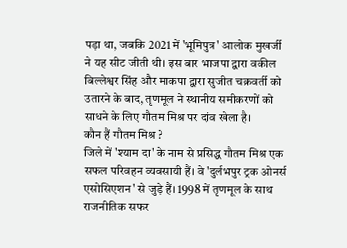पड़ा था, जबकि 2021 में 'भूमिपुत्र' आलोक मुखर्जी ने यह सीट जीती थी। इस बार भाजपा द्वारा वकील बिल्लेश्वर सिंह और माकपा द्वारा सुजीत चक्रवर्ती को उतारने के बाद, तृणमूल ने स्थानीय समीकरणों को साधने के लिए गौतम मिश्र पर दांव खेला है।
कौन हैं गौतम मिश्र ?
जिले में 'श्याम दा' के नाम से प्रसिद्ध गौतम मिश्र एक सफल परिवहन व्यवसायी हैं। वे 'दुर्लभपुर ट्रक ओनर्स एसोसिएशन' से जुड़े हैं। 1998 में तृणमूल के साथ राजनीतिक सफर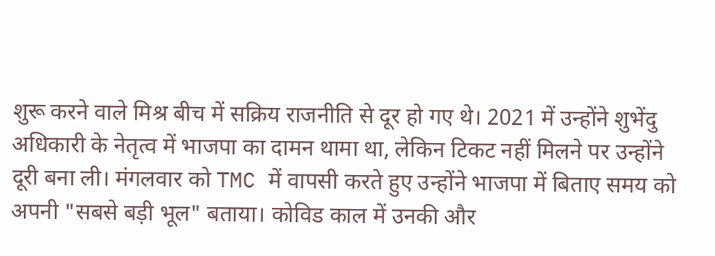शुरू करने वाले मिश्र बीच में सक्रिय राजनीति से दूर हो गए थे। 2021 में उन्होंने शुभेंदु अधिकारी के नेतृत्व में भाजपा का दामन थामा था, लेकिन टिकट नहीं मिलने पर उन्होंने दूरी बना ली। मंगलवार को TMC में वापसी करते हुए उन्होंने भाजपा में बिताए समय को अपनी "सबसे बड़ी भूल" बताया। कोविड काल में उनकी और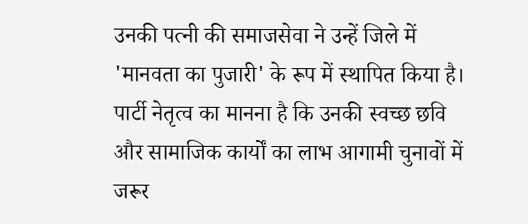उनकी पत्नी की समाजसेवा ने उन्हें जिले में 'मानवता का पुजारी' के रूप में स्थापित किया है। पार्टी नेतृत्व का मानना है कि उनकी स्वच्छ छवि और सामाजिक कार्यों का लाभ आगामी चुनावों में जरूर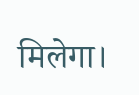मिलेगा।